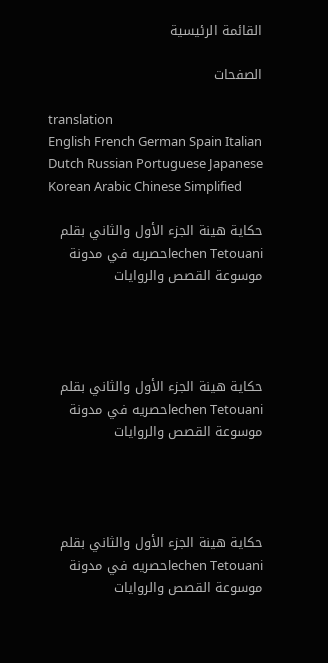القائمة الرئيسية

الصفحات

translation
English French German Spain Italian Dutch Russian Portuguese Japanese Korean Arabic Chinese Simplified

حكاية هينة الجزء الأول والثاني بقلم lechen Tetouaniحصريه في مدونة موسوعة القصص والروايات




حكاية هينة الجزء الأول والثاني بقلم lechen Tetouaniحصريه في مدونة موسوعة القصص والروايات




حكاية هينة الجزء الأول والثاني بقلم lechen Tetouaniحصريه في مدونة موسوعة القصص والروايات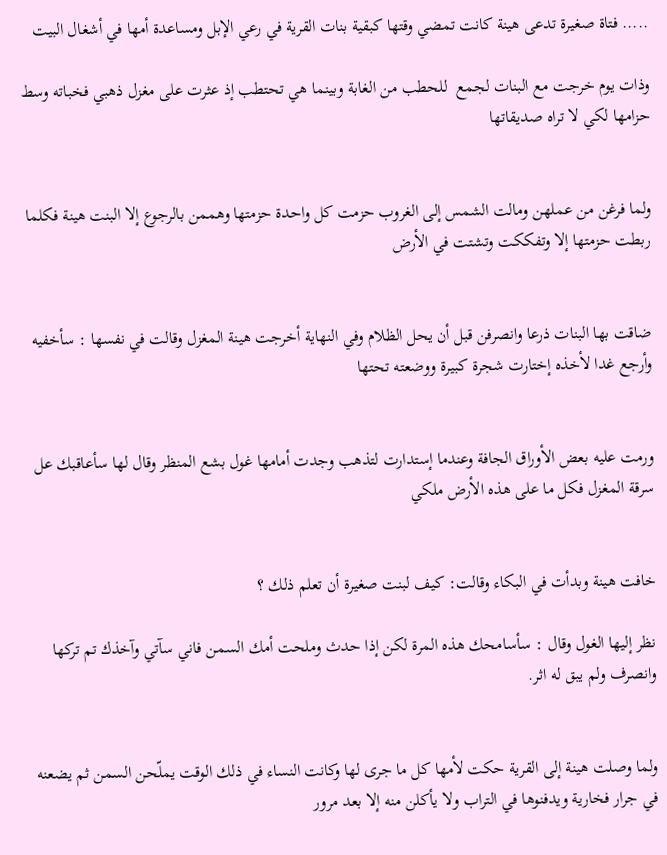..... فتاة صغيرة تدعى هينة كانت تمضي وقتها كبقية بنات القرية في رعي الإبل ومساعدة أمها في أشغال البيت

وذات يوم خرجت مع البنات لجمع  للحطب من الغابة وبينما هي تحتطب إذ عثرت على مغزل ذهبي فخباته وسط حزامها لكي لا تراه صديقاتها


ولما فرغن من عملهن ومالت الشمس إلى الغروب حزمت كل واحدة حزمتها وهممن بالرجوع إلا البنت هينة فكلما ربطت حزمتها إلا وتفككت وتشتت في الأرض


ضاقت بها البنات ذرعا وانصرفن قبل أن يحل الظلام وفي النهاية أخرجت هينة المغزل وقالت في نفسها : سأخفيه وأرجع غدا لأخذه إختارت شجرة كبيرة ووضعته تحتها


ورمت عليه بعض الأوراق الجافة وعندما إستدارت لتذهب وجدت أمامها غول بشع المنظر وقال لها سأعاقبك عل سرقة المغزل فكل ما على هذه الأرض ملكي


خافت هينة وبدأت في البكاء وقالت: كيف لبنت صغيرة أن تعلم ذلك ؟

نظر إليها الغول وقال : سأسامحك هذه المرة لكن إذا حدث وملحت أمك السمن فاني سآتي وآخذك تم تركها وانصرف ولم يبق له اثر.


ولما وصلت هينة إلى القرية حكت لأمها كل ما جرى لها وكانت النساء في ذلك الوقت يملّحن السمن ثم يضعنه في جرار فخارية ويدفنوها في التراب ولا يأكلن منه إلا بعد مرور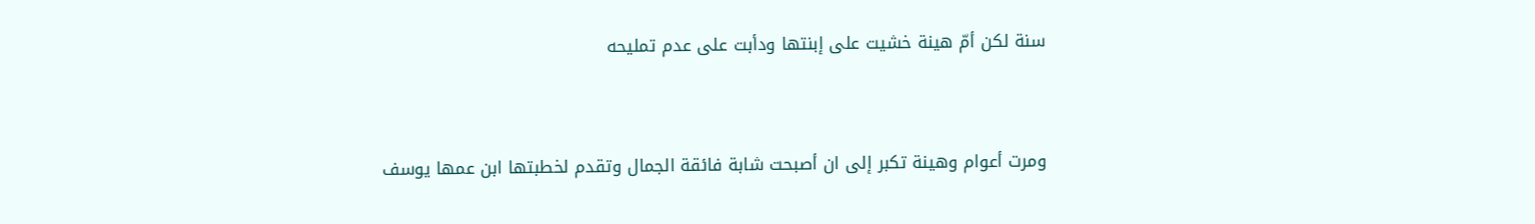سنة لكن أمّ هينة خشيت على إبنتها ودأبت على عدم تمليحه


ومرت أعوام وهينة تكبر إلى ان أصبحت شابة فائقة الجمال وتقدم لخطبتها ابن عمها يوسف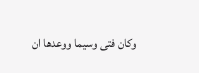وكان فتى وسيما ووعدها ان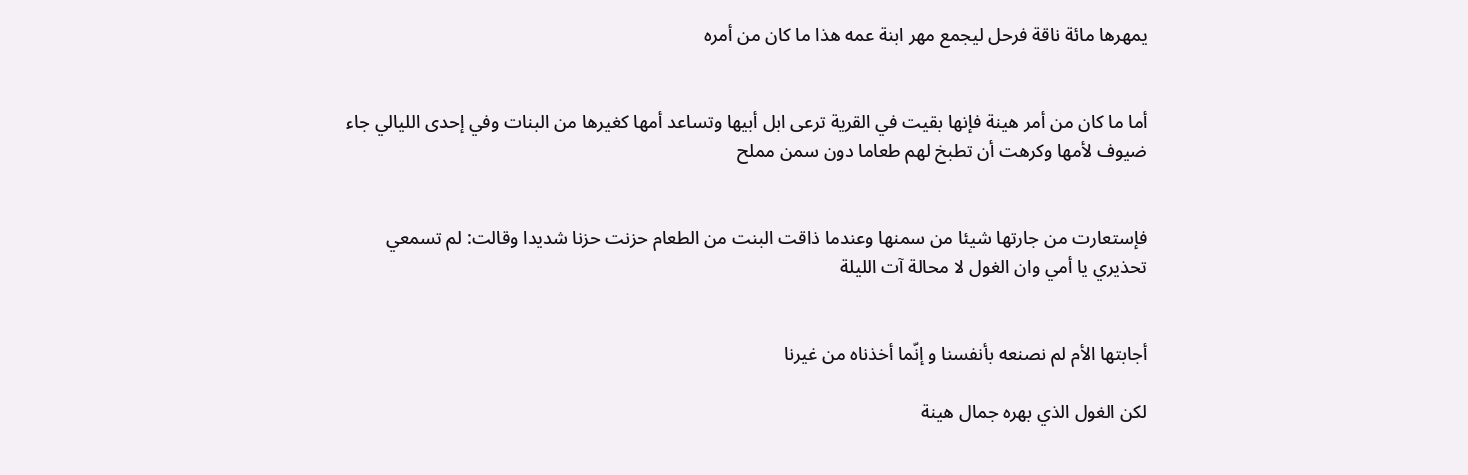يمهرها مائة ناقة فرحل ليجمع مهر ابنة عمه هذا ما كان من أمره


أما ما كان من أمر هينة فإنها بقيت في القرية ترعى ابل أبيها وتساعد أمها كغيرها من البنات وفي إحدى الليالي جاء ضيوف لأمها وكرهت أن تطبخ لهم طعاما دون سمن مملح


فإستعارت من جارتها شيئا من سمنها وعندما ذاقت البنت من الطعام حزنت حزنا شديدا وقالت: لم تسمعي تحذيري يا أمي وان الغول لا محالة آت الليلة


أجابتها الأم لم نصنعه بأنفسنا و إنّما أخذناه من غيرنا

لكن الغول الذي بهره جمال هينة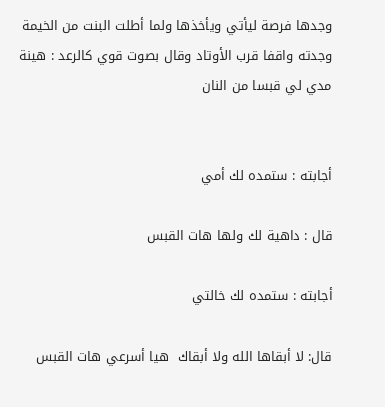وجدها فرصة ليأتي ويأخذها ولما أطلت البنت من الخيمة وجدته واقفا قرب الأوتاد وقال بصوت قوي كالرعد : هينة مدي لي قبسا من النان


أجابته : ستمده لك أمي

قال : داهية لك ولها هات القبس

أجابته : ستمده لك خالتي

قال: لا أبقاها الله ولا أبقاك  هيا أسرعي هات القبس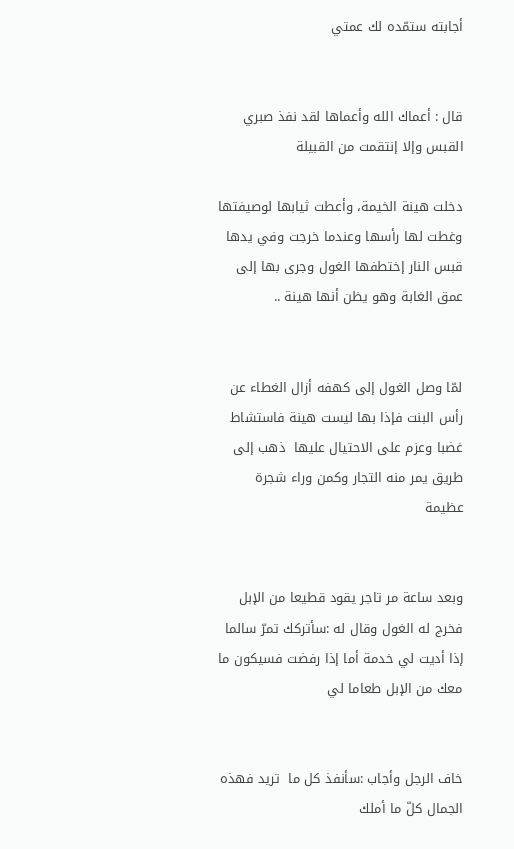أجابته ستمّده لك عمتي


قال : أعماك الله وأعماها لقد نفذ صبري القبس وإلا إنتقمت من القبيلة

دخلت هينة الخيمة، وأعطت ثيابها لوصيفتها وغطت لها رأسها وعندما خرجت وفي يدها قبس النار إختطفها الغول وجرى بها إلى عمق الغابة وهو يظن أنها هينة ..


لمّا وصل الغول إلى كهفه أزال الغطاء عن رأس البنت فإذا بها ليست هينة فاستشاط غضبا وعزم على الاحتيال عليها  ذهب إلى طريق يمر منه التجار وكمن وراء شجرة عظيمة


وبعد ساعة مر تاجر يقود قطيعا من الإبل فخرج له الغول وقال له :سأتركك تمرّ سالما إذا أديت لي خدمة أما إذا رفضت فسيكون ما معك من الإبل طعاما لي


خاف الرجل وأجاب :سأنفذ كل ما  تريد فهذه الجمال كلّ ما أملك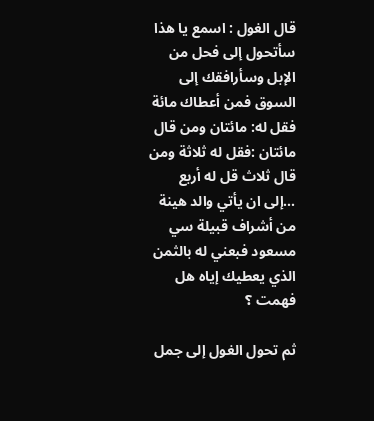قال الغول : اسمع يا هذا سأتحول إلى فحل من الإبل وسأرافقك إلى السوق فمن أعطاك مائة فقل له: مائتان ومن قال مائتان :فقل له ثلاثة ومن قال ثلاث قل له أربع ...إلى ان يأتي والد هينة من أشراف قبيلة سي مسعود فبعني له بالثمن الذي يعطيك إياه هل فهمت ؟

ثم تحول الغول إلى جمل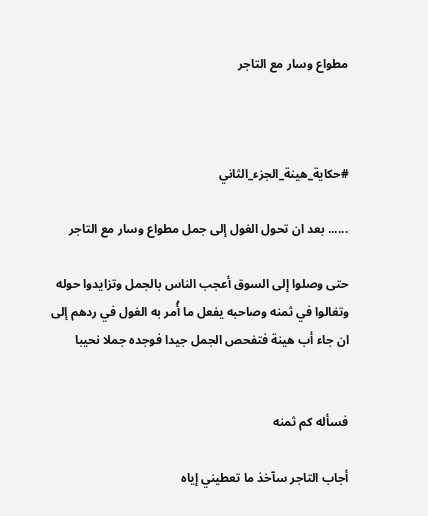مطواع وسار مع التاجر



#حكاية_هينة_الجزء_الثاني

...... بعد ان تحول الغول إلى جمل مطواع وسار مع التاجر

حتى وصلوا إلى السوق أعجب الناس بالجمل وتزايدوا حوله وتغالوا في ثمنه وصاحبه يفعل ما أُمر به الغول في ردهم إلى ان جاء أب هينة فتفحص الجمل جيدا فوجده جملا نحيبا


فسأله كم ثمنه

أجاب التاجر سآخذ ما تعطيني إياه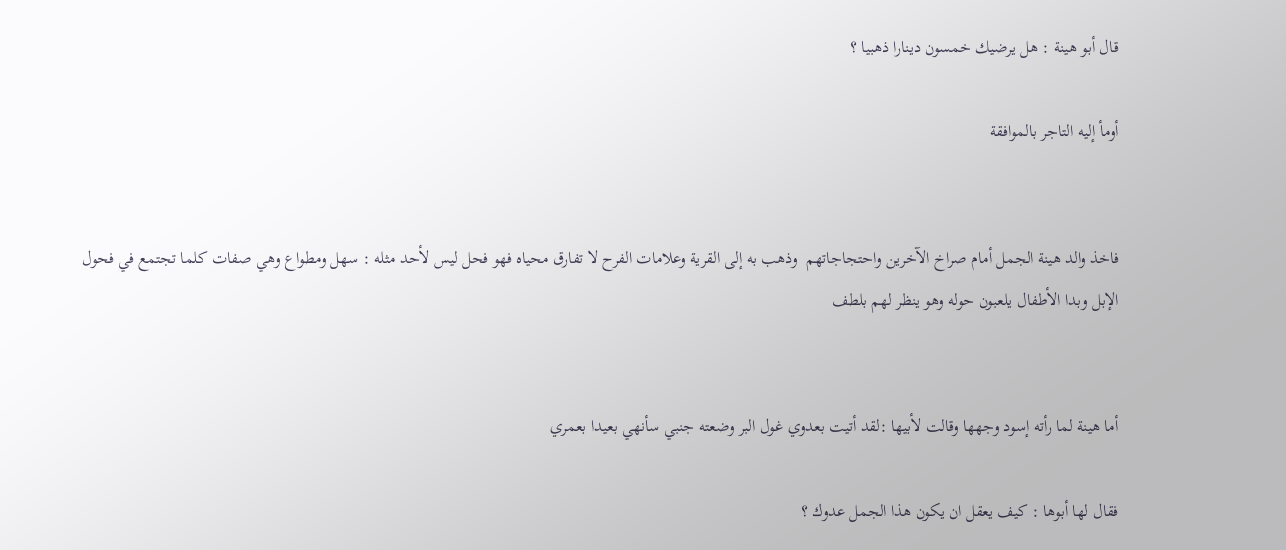قال أبو هينة : هل يرضيك خمسون دينارا ذهبيا ؟

أومأ إليه التاجر بالموافقة


فاخذ والد هينة الجمل أمام صراخ الآخرين واحتجاجاتهم  وذهب به إلى القرية وعلامات الفرح لا تفارق محياه فهو فحل ليس لأحد مثله : سهل ومطواع وهي صفات كلما تجتمع في فحول الإبل وبدا الأطفال يلعبون حوله وهو ينظر لهم بلطف


أما هينة لما رأته إسود وجهها وقالت لأبيها :لقد أتيت بعدوي غول البر وضعته جنبي سأنهي بعيدا بعمري

فقال لها أبوها : كيف يعقل ان يكون هذا الجمل عدوك ؟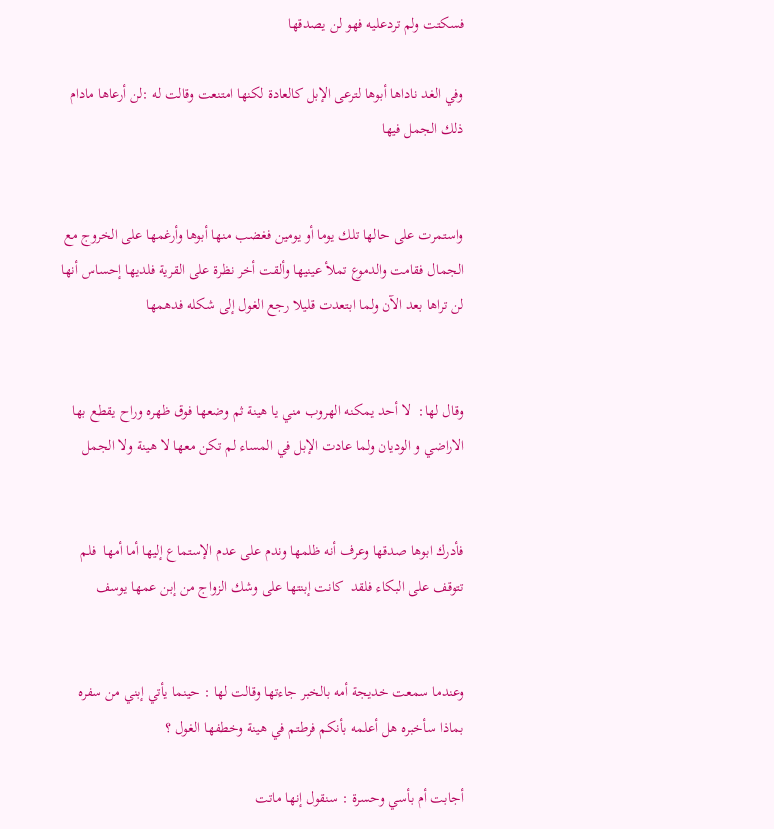فسكتت ولم تردعليه فهو لن يصدقها

وفي الغد ناداها أبوها لترعى الإبل كالعادة لكنها امتنعت وقالت له :لن أرعاها مادام ذلك الجمل فيها


واستمرت على حالها تلك يوما أو يومين فغضب منها أبوها وأرغمها على الخروج مع الجمال فقامت والدموع تملأ عينيها وألقت أخر نظرة على القرية فلديها إحساس أنها لن تراها بعد الآن ولما ابتعدت قليلا رجع الغول إلى شكله فدهمها


وقال لها:  لا أحد يمكنه الهروب مني يا هينة ثم وضعها فوق ظهره وراح يقطع بها الاراضي و الوديان ولما عادت الإبل في المساء لم تكن معها لا هينة ولا الجمل


فأدرك ابوها صدقها وعرف أنه ظلمها وندم على عدم الإستماع إليها أما أمها  فلم تتوقف على البكاء فلقد  كانت إبنتها على وشك الزواج من إبن عمها يوسف


وعندما سمعت خديجة أمه بالخبر جاءتها وقالت لها : حينما يأتي إبني من سفره بماذا سأخبره هل أعلمه بأنكم فرطتم في هينة وخطفها الغول ؟

أجابت أم بأسي وحسرة : سنقول إنها ماتت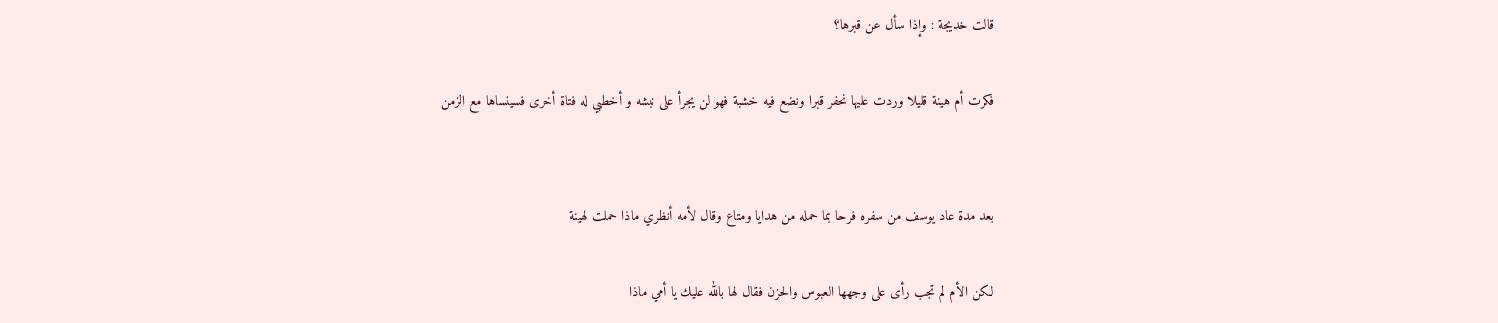قالت خديجة : وإذا سأل عن قبرها؟

فكرت أم هينة قليلا وردت عليها نحفر قبرا ونضع فيه خشبة فهو لن يجرأ على نبشه و أخطبي له فتاة أخرى فسينساها مع الزمن


بعد مدة عاد يوسف من سفره فرحا بما حمله من هدايا ومتاع وقال لأمه أنظري ماذا حملت لهينة

لكن الأم لم تجب رأى على وجهها العبوس والحزن فقال لها بالله عليك يا أمي ماذا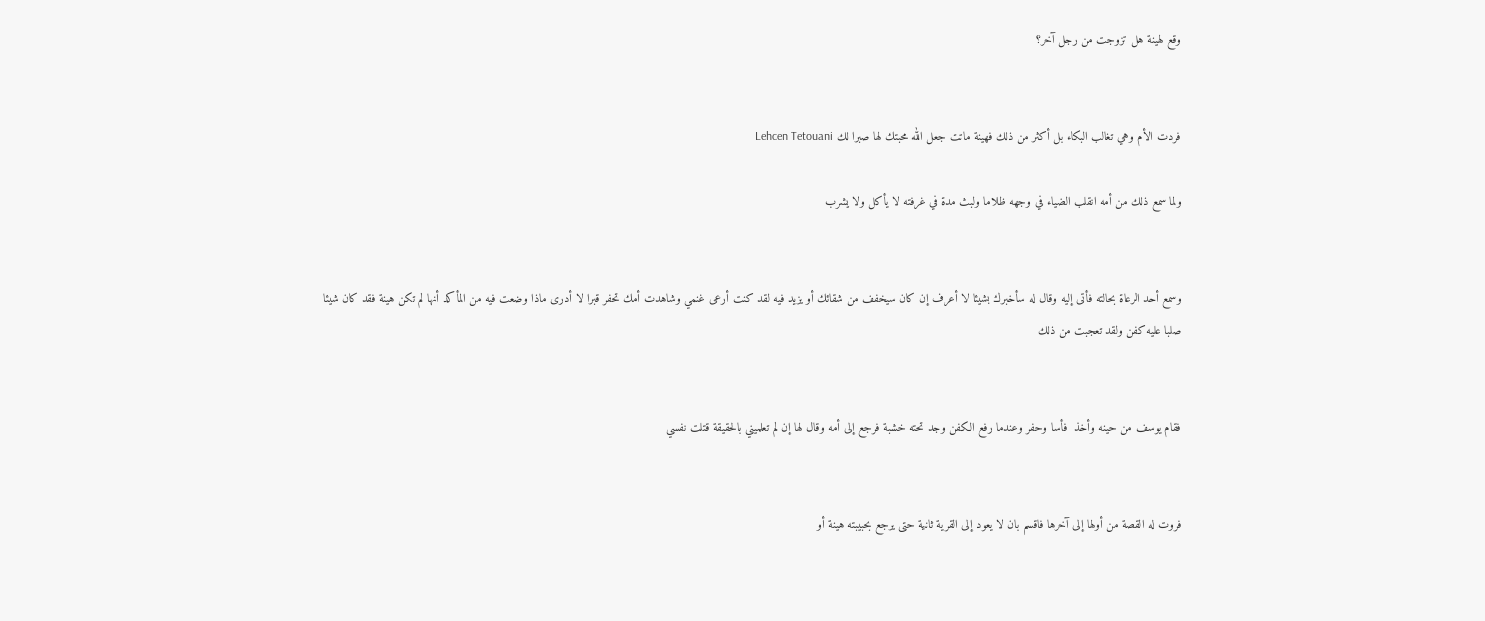وقع لهينة هل تزوجت من رجل آخر؟


فردت الأم وهي تغالب البكاء بل أكثر من ذلك فهينة ماتت جعل الله محبتك لها صبرا لك Lehcen Tetouani

ولما سمع ذلك من أمه انقلب الضياء في وجهه ظلاما ولبث مدة في غرفته لا يأكل ولا يشرب


وسمع أحد الرعاة بحالته فأتى إليه وقال له سأخبرك بشيئا لا أعرف إن كان سيخفف من شقائك أو يزيد فيه لقد كنت أرعى غنمي وشاهدت أمك تحفر قبرا لا أدرى ماذا وضعت فيه من المأكد أنها لم تكن هينة فقد كان شيئا صلبا عليه كفن ولقد تعجبت من ذلك


فقام يوسف من حينه وأخذ  فأسا وحفر وعندما رفع الكفن وجد تحته خشبة فرجع إلى أمه وقال لها إن لم تعلميني بالحقيقة قتلت نفسي


فروت له القصة من أولها إلى آخرها فاقسم بان لا يعود إلى القرية ثانية حتى يرجع بحبيبته هينة أو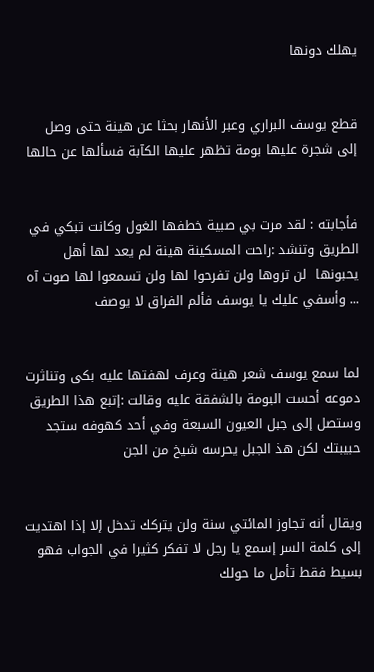يهلك دونها


قطع يوسف البراري وعبر الأنهار بحثا عن هينة حتى وصل إلى شجرة عليها بومة تظهر عليها الكآبة فسألها عن حالها


فأجابته : لقد مرت بي صبية خطفها الغول وكانت تبكي في الطريق وتنشد :راحت المسكينة هينة لم يعد لها أهل يحبونها  لن تروها ولن تفرحوا لها ولن تسمعوا لها صوت آه ... وأسفي عليك يا يوسف فألم الفراق لا يوصف


لما سمع يوسف شعر هينة وعرف لهفتها عليه بكى وتناثرت دموعه أحست البومة بالشفقة عليه وقالت :إتبع هذا الطريق وستصل إلى جبل العيون السبعة وفي أحد كهوفه ستجد حبيبتك لكن هذ الجبل يحرسه شيخ من الجن


ويقال أنه تجاوز المائتي سنة ولن يتركك تدخل إلا إذا اهتديت إلى كلمة السر إسمع يا رجل لا تفكر كثيرا في الجواب فهو بسيط فقط تأمل ما حولك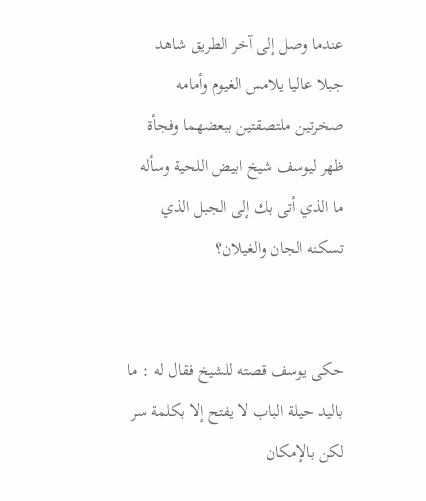عندما وصل إلى آخر الطريق شاهد جبلا عاليا يلامس الغيوم وأمامه صخرتين ملتصقتين ببعضهما وفجأة ظهر ليوسف شيخ ابيض اللحية وسأله ما الذي أتى بك إلى الجبل الذي تسكنه الجان والغيلان؟


حكى يوسف قصته للشيخ فقال له : ما باليد حيلة الباب لا يفتح إلا بكلمة سر لكن بالإمكان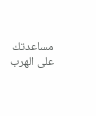مساعدتك على الهرب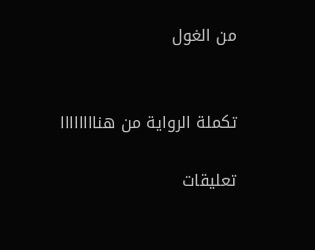من الغول


تكملة الرواية من هناااااااا

تعليقات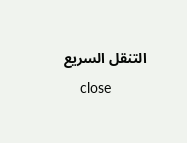التنقل السريع
    close